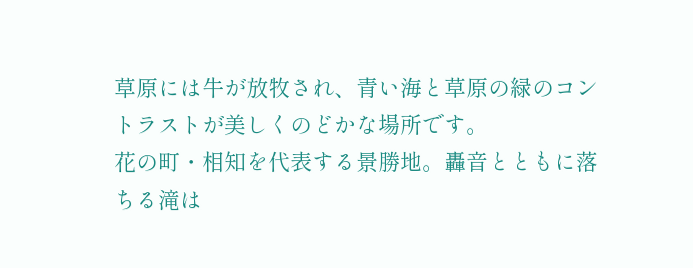草原には牛が放牧され、青い海と草原の緑のコントラストが美しくのどかな場所です。
花の町・相知を代表する景勝地。轟音とともに落ちる滝は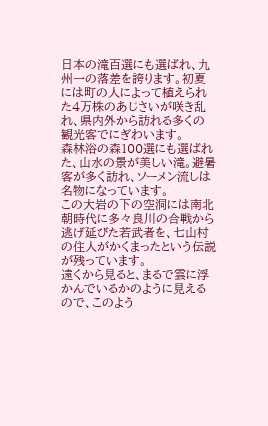日本の滝百選にも選ばれ、九州一の落差を誇ります。初夏には町の人によって植えられた4万株のあじさいが咲き乱れ、県内外から訪れる多くの観光客でにぎわいます。
森林浴の森100選にも選ばれた、山水の景が美しい滝。避暑客が多く訪れ、ソーメン流しは名物になっています。
この大岩の下の空洞には南北朝時代に多々良川の合戦から逃げ延びた若武者を、七山村の住人がかくまったという伝説が残っています。
遠くから見ると、まるで雲に浮かんでいるかのように見えるので、このよう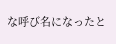な呼び名になったと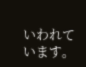いわれています。